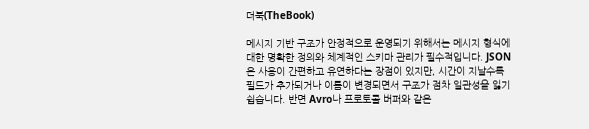더북(TheBook)

메시지 기반 구조가 안정적으로 운영되기 위해서는 메시지 형식에 대한 명확한 정의와 체계적인 스키마 관리가 필수적입니다. JSON은 사용이 간편하고 유연하다는 장점이 있지만, 시간이 지날수록 필드가 추가되거나 이름이 변경되면서 구조가 점차 일관성을 잃기 쉽습니다. 반면 Avro나 프로토콜 버퍼와 같은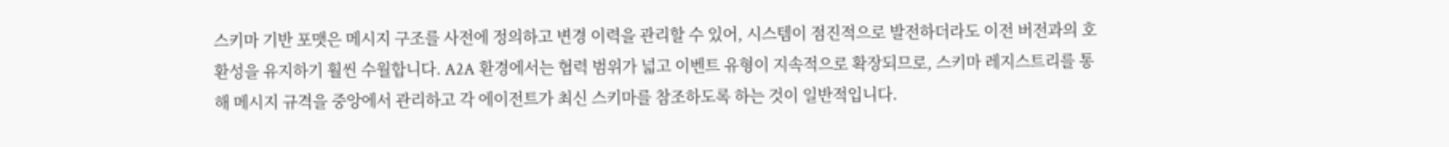스키마 기반 포맷은 메시지 구조를 사전에 정의하고 변경 이력을 관리할 수 있어, 시스템이 점진적으로 발전하더라도 이전 버전과의 호환성을 유지하기 훨씬 수월합니다. A2A 환경에서는 협력 범위가 넓고 이벤트 유형이 지속적으로 확장되므로, 스키마 레지스트리를 통해 메시지 규격을 중앙에서 관리하고 각 에이전트가 최신 스키마를 참조하도록 하는 것이 일반적입니다.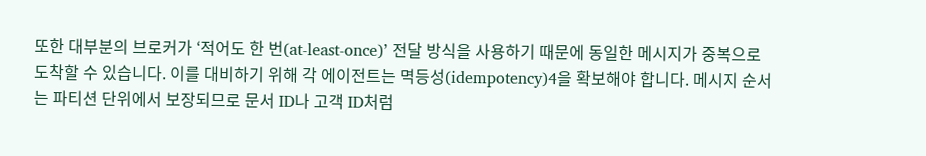또한 대부분의 브로커가 ‘적어도 한 번(at-least-once)’ 전달 방식을 사용하기 때문에 동일한 메시지가 중복으로 도착할 수 있습니다. 이를 대비하기 위해 각 에이전트는 멱등성(idempotency)4을 확보해야 합니다. 메시지 순서는 파티션 단위에서 보장되므로 문서 ID나 고객 ID처럼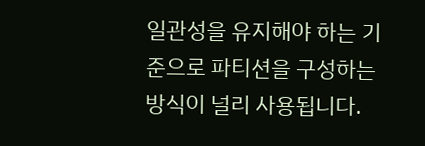일관성을 유지해야 하는 기준으로 파티션을 구성하는 방식이 널리 사용됩니다.